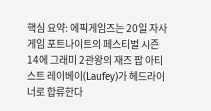핵심 요약: 에픽게임즈는 20일 자사 게임 포트나이트의 페스티벌 시즌 14에 그래미 2관왕의 재즈 팝 아티스트 레이베이(Laufey)가 헤드라이너로 합류한다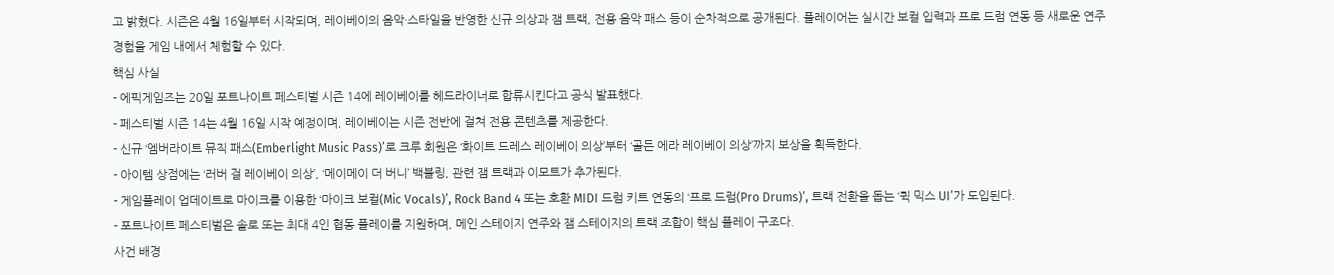고 밝혔다. 시즌은 4월 16일부터 시작되며, 레이베이의 음악·스타일을 반영한 신규 의상과 잼 트랙, 전용 음악 패스 등이 순차적으로 공개된다. 플레이어는 실시간 보컬 입력과 프로 드럼 연동 등 새로운 연주 경험을 게임 내에서 체험할 수 있다.
핵심 사실
- 에픽게임즈는 20일 포트나이트 페스티벌 시즌 14에 레이베이를 헤드라이너로 합류시킨다고 공식 발표했다.
- 페스티벌 시즌 14는 4월 16일 시작 예정이며, 레이베이는 시즌 전반에 걸쳐 전용 콘텐츠를 제공한다.
- 신규 ‘엠버라이트 뮤직 패스(Emberlight Music Pass)’로 크루 회원은 ‘화이트 드레스 레이베이 의상’부터 ‘골든 에라 레이베이 의상’까지 보상을 획득한다.
- 아이템 상점에는 ‘러버 걸 레이베이 의상’, ‘메이메이 더 버니’ 백블링, 관련 잼 트랙과 이모트가 추가된다.
- 게임플레이 업데이트로 마이크를 이용한 ‘마이크 보컬(Mic Vocals)’, Rock Band 4 또는 호환 MIDI 드럼 키트 연동의 ‘프로 드럼(Pro Drums)’, 트랙 전환을 돕는 ‘퀵 믹스 UI’가 도입된다.
- 포트나이트 페스티벌은 솔로 또는 최대 4인 협동 플레이를 지원하며, 메인 스테이지 연주와 잼 스테이지의 트랙 조합이 핵심 플레이 구조다.
사건 배경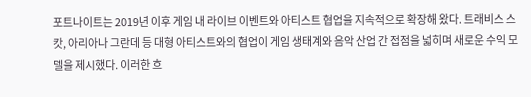포트나이트는 2019년 이후 게임 내 라이브 이벤트와 아티스트 협업을 지속적으로 확장해 왔다. 트래비스 스캇, 아리아나 그란데 등 대형 아티스트와의 협업이 게임 생태계와 음악 산업 간 접점을 넓히며 새로운 수익 모델을 제시했다. 이러한 흐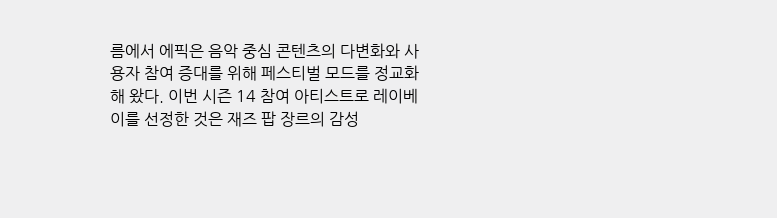름에서 에픽은 음악 중심 콘텐츠의 다변화와 사용자 참여 증대를 위해 페스티벌 모드를 정교화해 왔다. 이번 시즌 14 참여 아티스트로 레이베이를 선정한 것은 재즈 팝 장르의 감성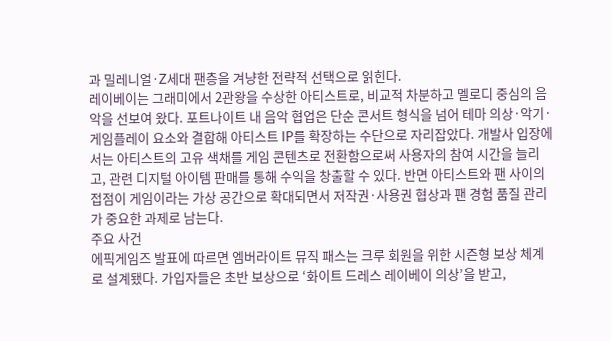과 밀레니얼·Z세대 팬층을 겨냥한 전략적 선택으로 읽힌다.
레이베이는 그래미에서 2관왕을 수상한 아티스트로, 비교적 차분하고 멜로디 중심의 음악을 선보여 왔다. 포트나이트 내 음악 협업은 단순 콘서트 형식을 넘어 테마 의상·악기·게임플레이 요소와 결합해 아티스트 IP를 확장하는 수단으로 자리잡았다. 개발사 입장에서는 아티스트의 고유 색채를 게임 콘텐츠로 전환함으로써 사용자의 참여 시간을 늘리고, 관련 디지털 아이템 판매를 통해 수익을 창출할 수 있다. 반면 아티스트와 팬 사이의 접점이 게임이라는 가상 공간으로 확대되면서 저작권·사용권 협상과 팬 경험 품질 관리가 중요한 과제로 남는다.
주요 사건
에픽게임즈 발표에 따르면 엠버라이트 뮤직 패스는 크루 회원을 위한 시즌형 보상 체계로 설계됐다. 가입자들은 초반 보상으로 ‘화이트 드레스 레이베이 의상’을 받고,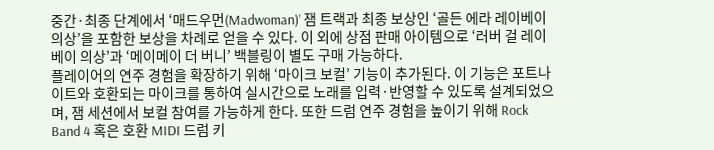중간·최종 단계에서 ‘매드우먼(Madwoman)’ 잼 트랙과 최종 보상인 ‘골든 에라 레이베이 의상’을 포함한 보상을 차례로 얻을 수 있다. 이 외에 상점 판매 아이템으로 ‘러버 걸 레이베이 의상’과 ‘메이메이 더 버니’ 백블링이 별도 구매 가능하다.
플레이어의 연주 경험을 확장하기 위해 ‘마이크 보컬’ 기능이 추가된다. 이 기능은 포트나이트와 호환되는 마이크를 통하여 실시간으로 노래를 입력·반영할 수 있도록 설계되었으며, 잼 세션에서 보컬 참여를 가능하게 한다. 또한 드럼 연주 경험을 높이기 위해 Rock Band 4 혹은 호환 MIDI 드럼 키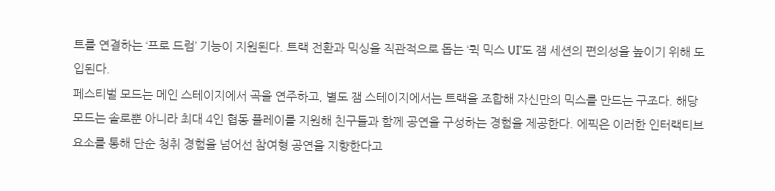트를 연결하는 ‘프로 드럼’ 기능이 지원된다. 트랙 전환과 믹싱을 직관적으로 돕는 ‘퀵 믹스 UI’도 잼 세션의 편의성을 높이기 위해 도입된다.
페스티벌 모드는 메인 스테이지에서 곡을 연주하고, 별도 잼 스테이지에서는 트랙을 조합해 자신만의 믹스를 만드는 구조다. 해당 모드는 솔로뿐 아니라 최대 4인 협동 플레이를 지원해 친구들과 함께 공연을 구성하는 경험을 제공한다. 에픽은 이러한 인터랙티브 요소를 통해 단순 청취 경험을 넘어선 참여형 공연을 지향한다고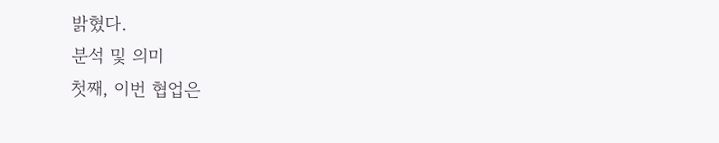밝혔다.
분석 및 의미
첫째, 이번 협업은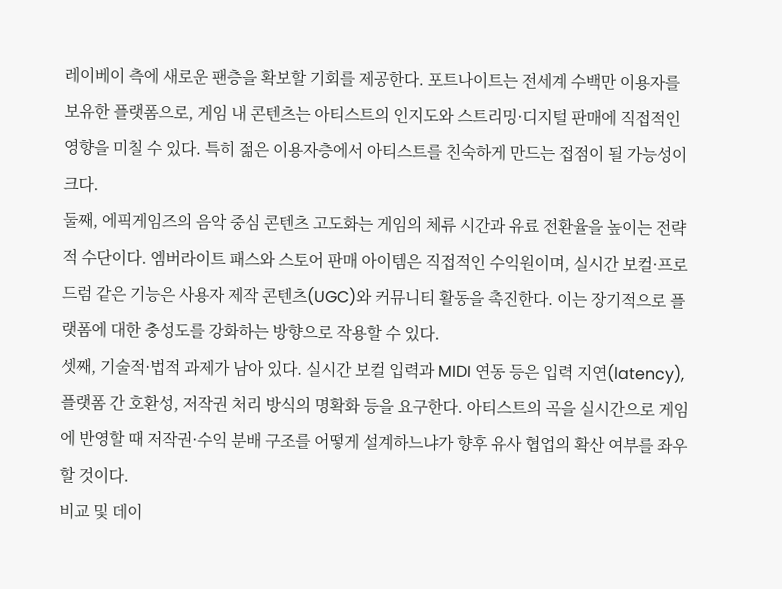레이베이 측에 새로운 팬층을 확보할 기회를 제공한다. 포트나이트는 전세계 수백만 이용자를 보유한 플랫폼으로, 게임 내 콘텐츠는 아티스트의 인지도와 스트리밍·디지털 판매에 직접적인 영향을 미칠 수 있다. 특히 젊은 이용자층에서 아티스트를 친숙하게 만드는 접점이 될 가능성이 크다.
둘째, 에픽게임즈의 음악 중심 콘텐츠 고도화는 게임의 체류 시간과 유료 전환율을 높이는 전략적 수단이다. 엠버라이트 패스와 스토어 판매 아이템은 직접적인 수익원이며, 실시간 보컬·프로 드럼 같은 기능은 사용자 제작 콘텐츠(UGC)와 커뮤니티 활동을 촉진한다. 이는 장기적으로 플랫폼에 대한 충성도를 강화하는 방향으로 작용할 수 있다.
셋째, 기술적·법적 과제가 남아 있다. 실시간 보컬 입력과 MIDI 연동 등은 입력 지연(latency), 플랫폼 간 호환성, 저작권 처리 방식의 명확화 등을 요구한다. 아티스트의 곡을 실시간으로 게임에 반영할 때 저작권·수익 분배 구조를 어떻게 설계하느냐가 향후 유사 협업의 확산 여부를 좌우할 것이다.
비교 및 데이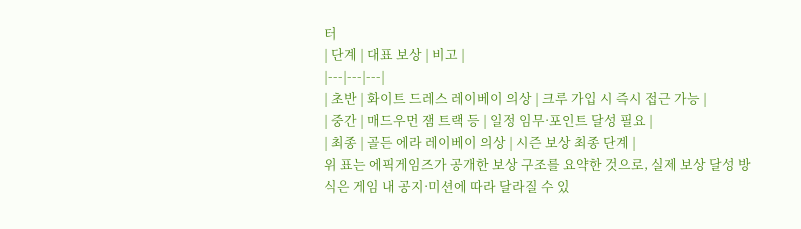터
| 단계 | 대표 보상 | 비고 |
|---|---|---|
| 초반 | 화이트 드레스 레이베이 의상 | 크루 가입 시 즉시 접근 가능 |
| 중간 | 매드우먼 잼 트랙 등 | 일정 임무·포인트 달성 필요 |
| 최종 | 골든 에라 레이베이 의상 | 시즌 보상 최종 단계 |
위 표는 에픽게임즈가 공개한 보상 구조를 요약한 것으로, 실제 보상 달성 방식은 게임 내 공지·미션에 따라 달라질 수 있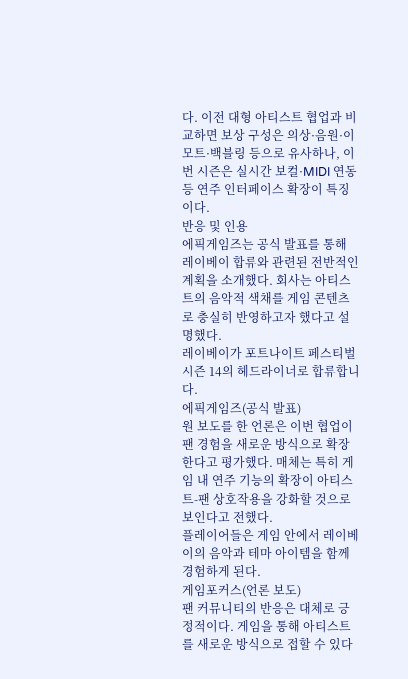다. 이전 대형 아티스트 협업과 비교하면 보상 구성은 의상·음원·이모트·백블링 등으로 유사하나, 이번 시즌은 실시간 보컬·MIDI 연동 등 연주 인터페이스 확장이 특징이다.
반응 및 인용
에픽게임즈는 공식 발표를 통해 레이베이 합류와 관련된 전반적인 계획을 소개했다. 회사는 아티스트의 음악적 색채를 게임 콘텐츠로 충실히 반영하고자 했다고 설명했다.
레이베이가 포트나이트 페스티벌 시즌 14의 헤드라이너로 합류합니다.
에픽게임즈(공식 발표)
원 보도를 한 언론은 이번 협업이 팬 경험을 새로운 방식으로 확장한다고 평가했다. 매체는 특히 게임 내 연주 기능의 확장이 아티스트-팬 상호작용을 강화할 것으로 보인다고 전했다.
플레이어들은 게임 안에서 레이베이의 음악과 테마 아이템을 함께 경험하게 된다.
게임포커스(언론 보도)
팬 커뮤니티의 반응은 대체로 긍정적이다. 게임을 통해 아티스트를 새로운 방식으로 접할 수 있다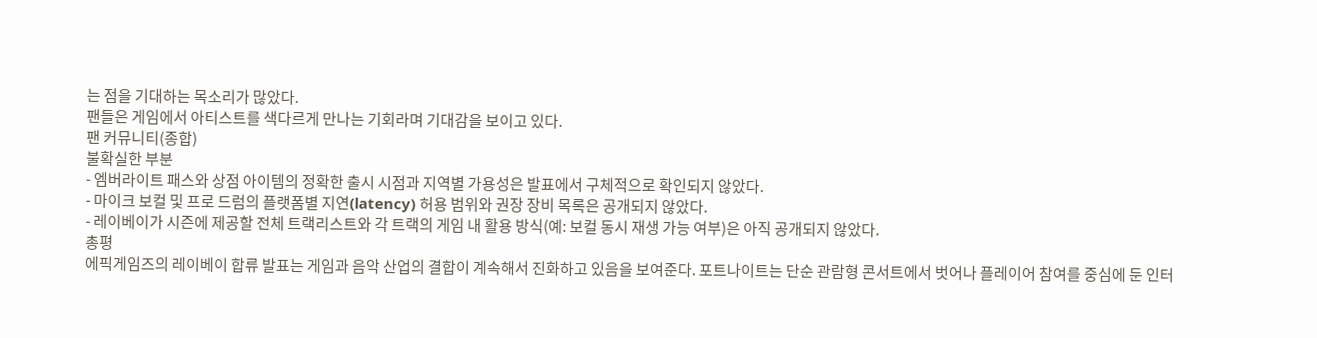는 점을 기대하는 목소리가 많았다.
팬들은 게임에서 아티스트를 색다르게 만나는 기회라며 기대감을 보이고 있다.
팬 커뮤니티(종합)
불확실한 부분
- 엠버라이트 패스와 상점 아이템의 정확한 출시 시점과 지역별 가용성은 발표에서 구체적으로 확인되지 않았다.
- 마이크 보컬 및 프로 드럼의 플랫폼별 지연(latency) 허용 범위와 권장 장비 목록은 공개되지 않았다.
- 레이베이가 시즌에 제공할 전체 트랙리스트와 각 트랙의 게임 내 활용 방식(예: 보컬 동시 재생 가능 여부)은 아직 공개되지 않았다.
총평
에픽게임즈의 레이베이 합류 발표는 게임과 음악 산업의 결합이 계속해서 진화하고 있음을 보여준다. 포트나이트는 단순 관람형 콘서트에서 벗어나 플레이어 참여를 중심에 둔 인터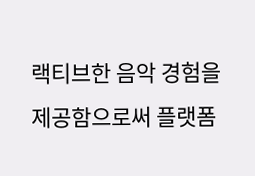랙티브한 음악 경험을 제공함으로써 플랫폼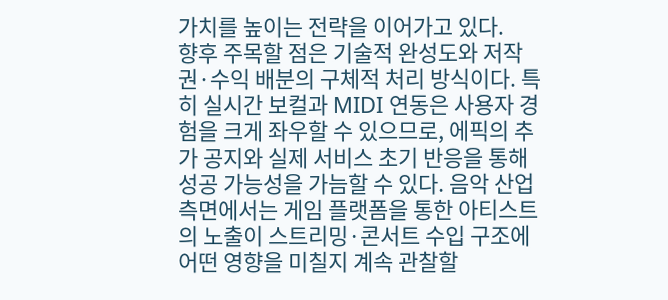가치를 높이는 전략을 이어가고 있다.
향후 주목할 점은 기술적 완성도와 저작권·수익 배분의 구체적 처리 방식이다. 특히 실시간 보컬과 MIDI 연동은 사용자 경험을 크게 좌우할 수 있으므로, 에픽의 추가 공지와 실제 서비스 초기 반응을 통해 성공 가능성을 가늠할 수 있다. 음악 산업 측면에서는 게임 플랫폼을 통한 아티스트의 노출이 스트리밍·콘서트 수입 구조에 어떤 영향을 미칠지 계속 관찰할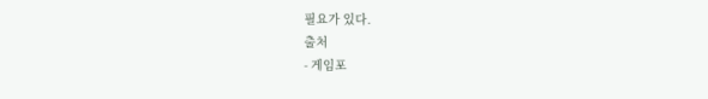필요가 있다.
출처
- 게임포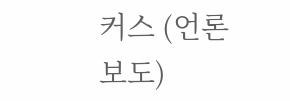커스 (언론 보도)